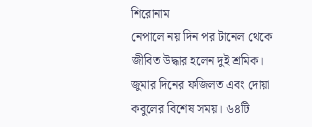শিরোনাম
নেপালে নয় দিন পর টানেল থেকে জীবিত উদ্ধার হলেন দুই শ্রমিক। জুমার দিনের ফজিলত এবং দোয়া কবুলের বিশেষ সময়। ৬৪টি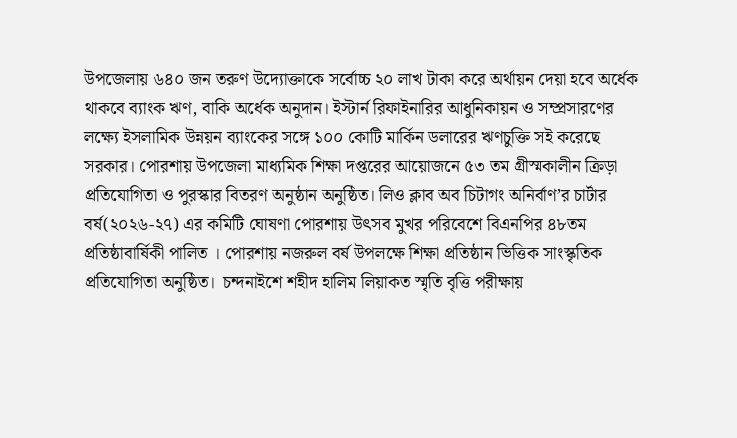উপজেলায় ৬৪০ জন তরুণ উদ্যোক্তাকে সর্বোচ্চ ২০ লাখ টাকা করে অর্থায়ন দেয়া হবে অর্ধেক থাকবে ব্যাংক ঋণ, বাকি অর্ধেক অনুদান। ইস্টার্ন রিফাইনারির আধুনিকায়ন ও সম্প্রসারণের লক্ষ্যে ইসলামিক উন্নয়ন ব্যাংকের সঙ্গে ১০০ কোটি মার্কিন ডলারের ঋণচুক্তি সই করেছে সরকার। পোরশায় উপজেলা মাধ্যমিক শিক্ষা দপ্তরের আয়োজনে ৫৩ তম গ্রীস্মকালীন ক্রিড়া প্রতিযোগিতা ও পুরস্কার বিতরণ অনুষ্ঠান অনুষ্ঠিত। লিও ক্লাব অব চিটাগং অনির্বাণ’র চার্টার বর্ষ(২০২৬-২৭) এর কমিটি ঘোষণা পোরশায় উৎসব মুখর পরিবেশে বিএনপির ৪৮তম প্রতিষ্ঠাবার্ষিকী পালিত । পোরশায় নজরুল বর্ষ উপলক্ষে শিক্ষা প্রতিষ্ঠান ভিত্তিক সাংস্কৃতিক প্রতিযোগিতা অনুষ্ঠিত।  চন্দনাইশে শহীদ হালিম লিয়াকত স্মৃতি বৃত্তি পরীক্ষায়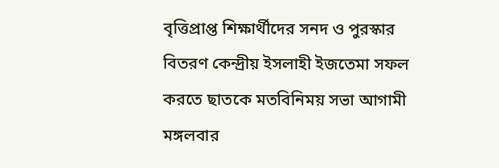বৃত্তিপ্রাপ্ত শিক্ষার্থীদের সনদ ও পুরস্কার বিতরণ কেন্দ্রীয় ইসলাহী ইজতেমা সফল করতে ছাতকে মতবিনিময় সভা আগামী মঙ্গলবার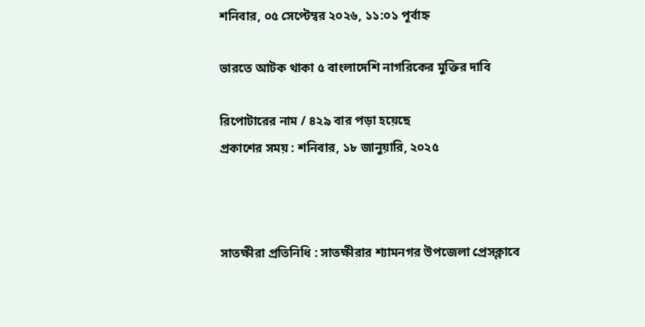শনিবার, ০৫ সেপ্টেম্বর ২০২৬, ১১:০১ পূর্বাহ্ন

ভারতে আটক থাকা ৫ বাংলাদেশি নাগরিকের মুক্তির দাবি

রিপোটারের নাম / ৪২৯ বার পড়া হয়েছে
প্রকাশের সময় : শনিবার, ১৮ জানুয়ারি, ২০২৫



সাতক্ষীরা প্রতিনিধি : সাতক্ষীরার শ্যামনগর উপজেলা প্রেসক্লাবে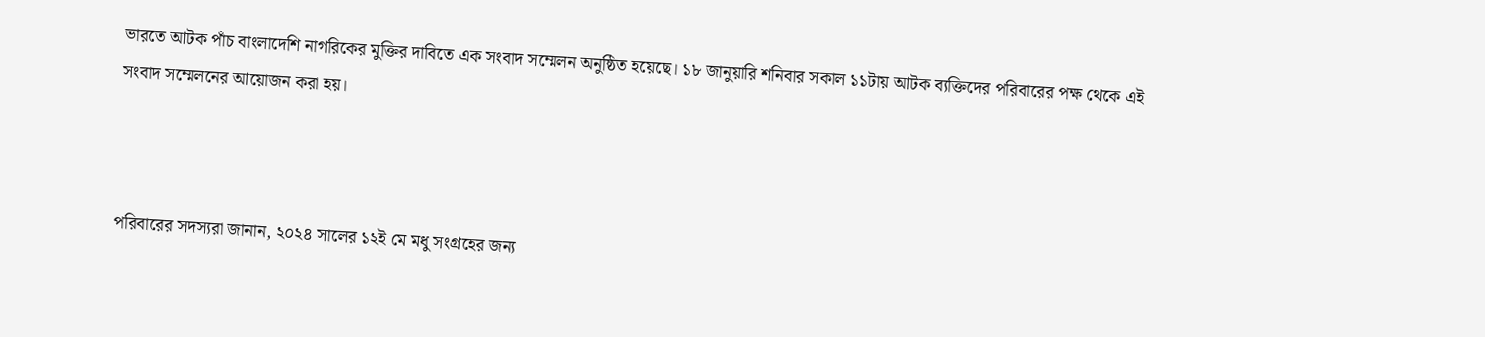ভারতে আটক পাঁচ বাংলাদেশি নাগরিকের মুক্তির দাবিতে এক সংবাদ সম্মেলন অনুষ্ঠিত হয়েছে। ১৮ জানুয়ারি শনিবার সকাল ১১টায় আটক ব্যক্তিদের পরিবারের পক্ষ থেকে এই সংবাদ সম্মেলনের আয়োজন করা হয়।



পরিবারের সদস্যরা জানান, ২০২৪ সালের ১২ই মে মধু সংগ্রহের জন্য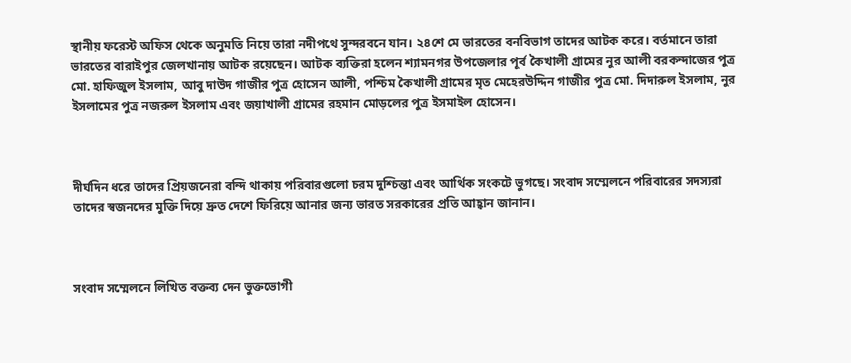স্থানীয় ফরেস্ট অফিস থেকে অনুমতি নিয়ে তারা নদীপথে সুন্দরবনে যান। ২৪শে মে ভারতের বনবিভাগ তাদের আটক করে। বর্তমানে তারা ভারতের বারাইপুর জেলখানায় আটক রয়েছেন। আটক ব্যক্তিরা হলেন শ্যামনগর উপজেলার পূর্ব কৈখালী গ্রামের নুর আলী বরকন্দাজের পুত্র মো. হাফিজুল ইসলাম, আবু দাউদ গাজীর পুত্র হোসেন আলী, পশ্চিম কৈখালী গ্রামের মৃত মেহেরউদ্দিন গাজীর পুত্র মো. দিদারুল ইসলাম, নুর ইসলামের পুত্র নজরুল ইসলাম এবং জয়াখালী গ্রামের রহমান মোড়লের পুত্র ইসমাইল হোসেন।



দীর্ঘদিন ধরে তাদের প্রিয়জনেরা বন্দি থাকায় পরিবারগুলো চরম দুশ্চিন্তা এবং আর্থিক সংকটে ভুগছে। সংবাদ সম্মেলনে পরিবারের সদস্যরা তাদের স্বজনদের মুক্তি দিয়ে দ্রুত দেশে ফিরিয়ে আনার জন্য ভারত সরকারের প্রতি আহ্বান জানান।



সংবাদ সম্মেলনে লিখিত বক্তব্য দেন ভুক্তভোগী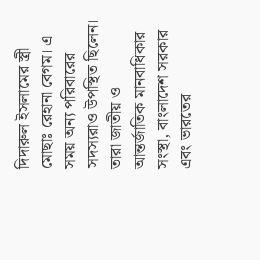দিদারুল ইসলামের স্ত্রী মোছাঃ রেহানা বেগম। এ সময় অন্য পরিবারের সদস্যরাও উপস্থিত ছিলেন। তারা জাতীয় ও আন্তর্জাতিক মানবাধিকার সংস্থা, বাংলাদেশ সরকার এবং ভারতের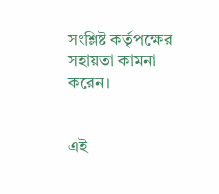সংশ্লিষ্ট কর্তৃপক্ষের সহায়তা কামনা করেন।


এই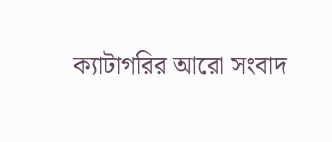ক্যাটাগরির আরো সংবাদ